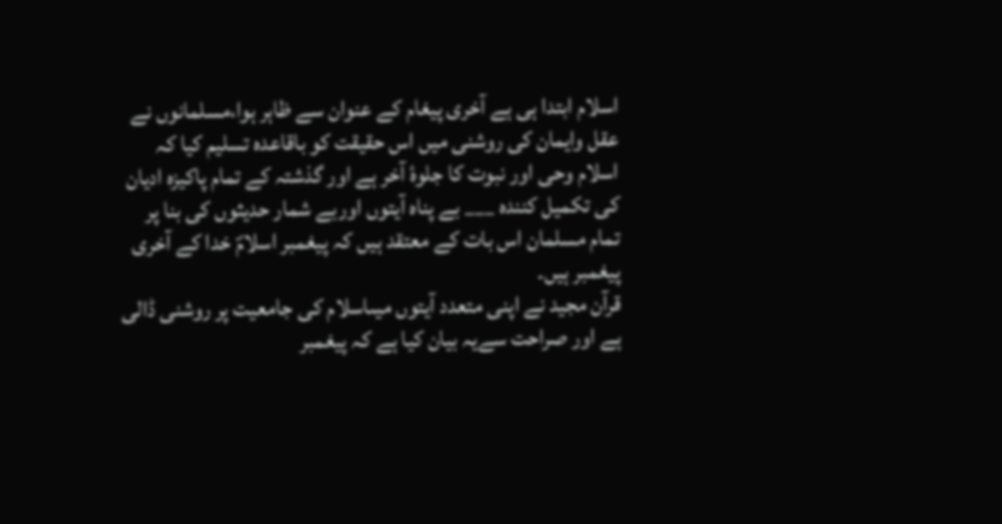اسلام ابتدا ہی ہے آخری پیغام کے عنوان سے ظاہر ہوا،مسلمانوں نے عقل وایمان کی روشنی میں اس حقیقت کو باقاعدہ تسلیم کیا کہ اسلام وحی اور نبوت کا جلوۂ آخر ہے اور گذشتہ کے تمام پاکیزہ ادیان کی تکمیل کنندہ ___ بے پناہ آیتوں اوربے شمار حدیثوں کی بنا پر تمام مسلمان اس بات کے معتقد ہیں کہ پیغمبر اسلامؐ خدا کے آخری پیغمبر ہیں۔
قرآن مجید نے اپنی متعدد آیتوں میںاسلام کی جامعیت پر روشنی ڈالی ہے اور صراحت سےیہ بیان کیا ہے کہ پیغمبر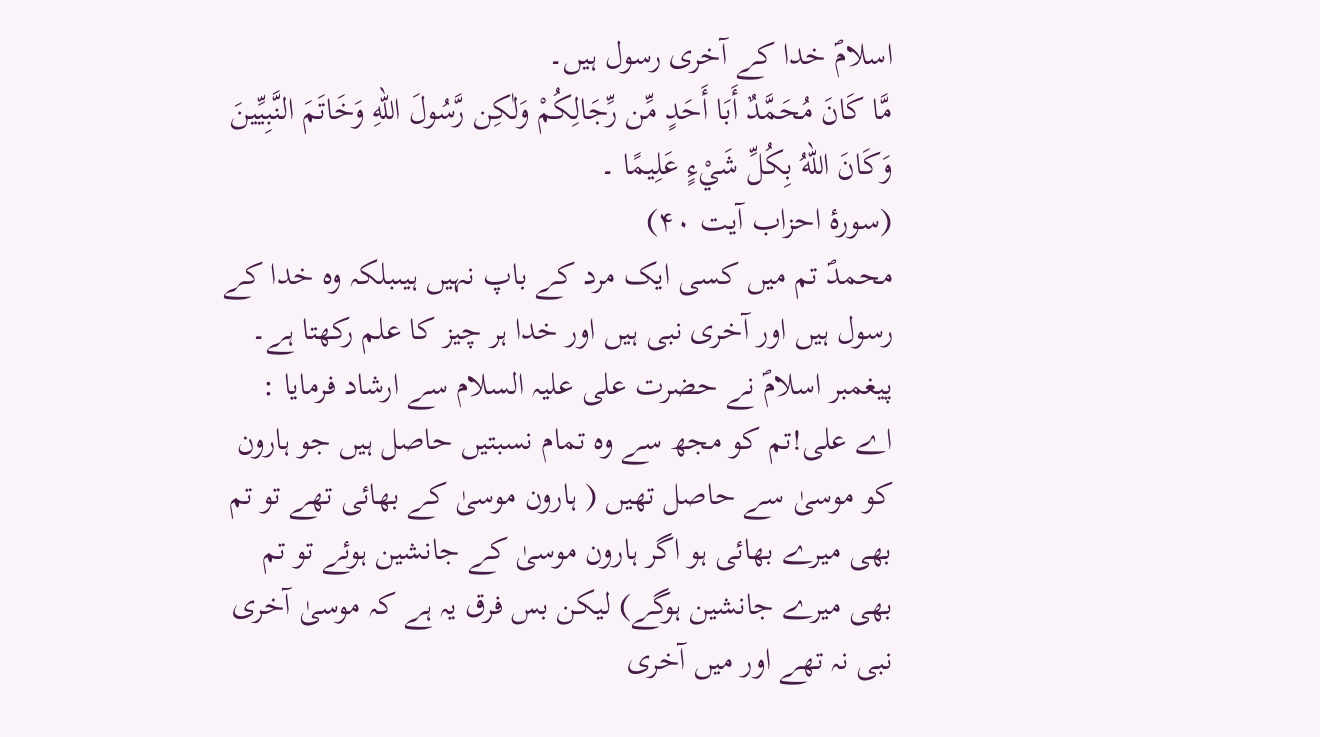اسلامؐ خدا کے آخری رسول ہیں۔
مَّا كَانَ مُحَمَّدٌ أَبَا أَحَدٍ مِّن رِّجَالِكُمْ وَلٰكِن رَّسُولَ اللهِ وَخَاتَمَ النَّبِيِّينَ وَكَانَ اللهُ بِكُلِّ شَيْءٍ عَلِيمًا ۔
(سورۂ احزاب آیت ۴۰)
محمدؐ تم میں کسی ایک مرد کے باپ نہیں ہیںبلکہ وہ خدا کے رسول ہیں اور آخری نبی ہیں اور خدا ہر چیز کا علم رکھتا ہے۔
پیغمبر اسلامؐ نے حضرت علی علیہ السلام سے ارشاد فرمایا :
اے علی!تم کو مجھ سے وہ تمام نسبتیں حاصل ہیں جو ہارون کو موسیٰ سے حاصل تھیں ( ہارون موسیٰ کے بھائی تھے تو تم بھی میرے بھائی ہو اگر ہارون موسیٰ کے جانشین ہوئے تو تم بھی میرے جانشین ہوگے) لیکن بس فرق یہ ہے کہ موسیٰ آخری نبی نہ تھے اور میں آخری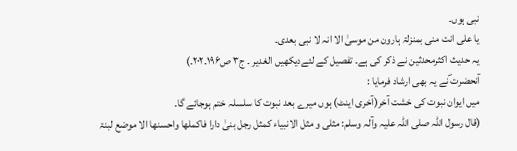نبی ہوں۔
یا علی انت منی بمنزلۃ ہارون من موسیٰ الا انہ لا نبی بعدی۔
یہ حدیث اکثرمحدثین نے ذکر کی ہے۔ تفصیل کے لئےدیکھیں الغدیر ۔ ج۳ ص۱۹۶۔۲۰۲۔)
آنحضرت ؐنے یہ بھی ارشاد فرمایا :
میں ایوان نبوت کی خشت آخر(آخری اینٹ) ہوں میرے بعد نبوت کا سلسلہ ختم ہوجائے گا۔
(قال رسول اللہ صلی اللہ علیہ وآلہ وسلم: مثلی و مثل الانبیاء کمثل رجل بنیٰ دارا فاکملھا واحسنھا الا موضع لبنۃ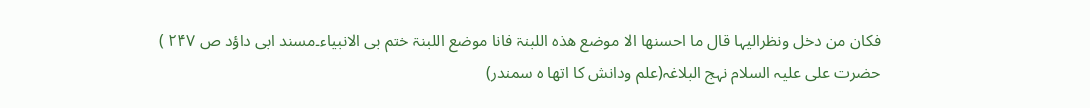فکان من دخل ونظرالیہا قال ما احسنھا الا موضع ھذہ اللبنۃ فانا موضع اللبنۃ ختم بی الانبیاء۔مسند ابی داؤد ص ۲۴۷ )
حضرت علی علیہ السلام نہج البلاغہ(علم ودانش کا اتھا ہ سمندر)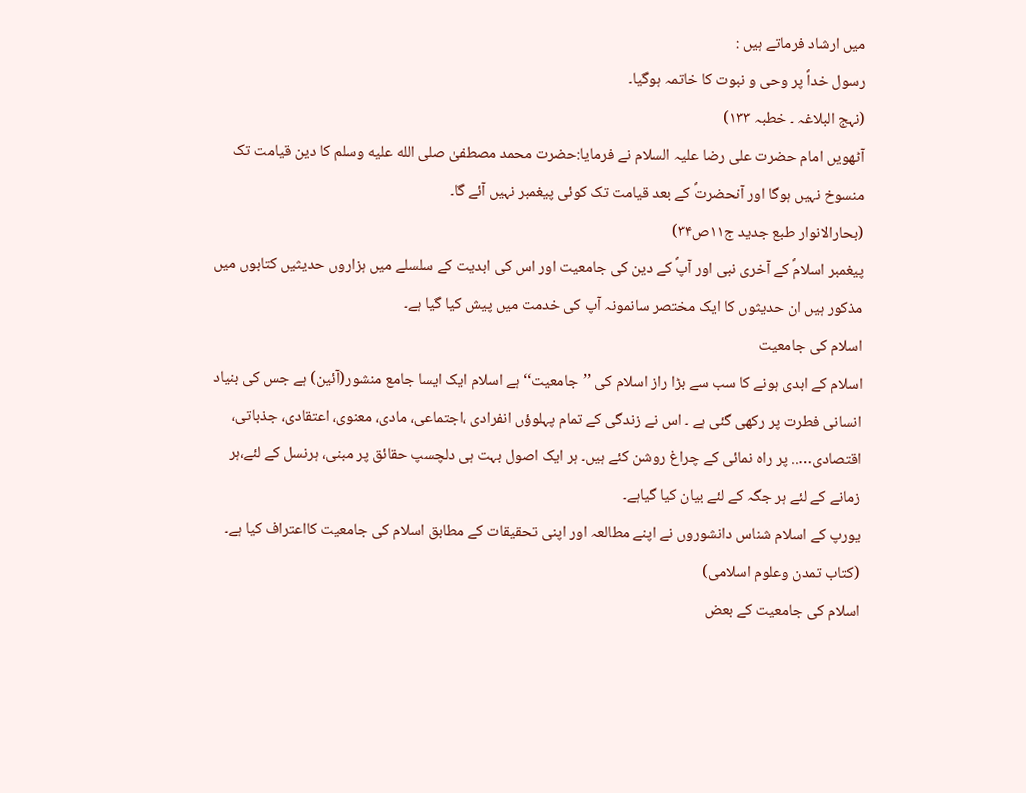میں ارشاد فرماتے ہیں :
رسول خداؐ پر وحی و نبوت کا خاتمہ ہوگیا۔
(نہج البلاغہ ۔ خطبہ ۱۳۳)
آٹھویں امام حضرت علی رضا علیہ السلام نے فرمایا:حضرت محمد مصطفیٰ صلى الله عليه وسلم کا دین قیامت تک منسوخ نہیں ہوگا اور آنحضرتؐ کے بعد قیامت تک کوئی پیغمبر نہیں آئے گا۔
(بحارالانوار طبع جدید ج۱۱ص۳۴)
پیغمبر اسلامؐ کے آخری نبی اور آپؐ کے دین کی جامعیت اور اس کی ابدیت کے سلسلے میں ہزاروں حدیثیں کتابوں میں مذکور ہیں ان حدیثوں کا ایک مختصر سانمونہ آپ کی خدمت میں پیش کیا گیا ہے۔
اسلام کی جامعیت
اسلام کے ابدی ہونے کا سب سے بڑا راز اسلام کی ’’جامعیت‘‘ ہے اسلام ایک ایسا جامع منشور(آئین) ہے جس کی بنیاد انسانی فطرت پر رکھی گئی ہے ۔ اس نے زندگی کے تمام پہلوؤں انفرادی ،اجتماعی، مادی، معنوی، اعتقادی، جذباتی، اقتصادی….. پر راہ نمائی کے چراغ روشن کئے ہیں۔ ہر ایک اصول بہت ہی دلچسپ حقائق پر مبنی، ہرنسل کے لئے،ہر زمانے کے لئے ہر جگہ کے لئے بیان کیا گیاہے۔
یورپ کے اسلام شناس دانشوروں نے اپنے مطالعہ اور اپنی تحقیقات کے مطابق اسلام کی جامعیت کااعتراف کیا ہے۔
(کتاب تمدن وعلوم اسلامی)
اسلام کی جامعیت کے بعض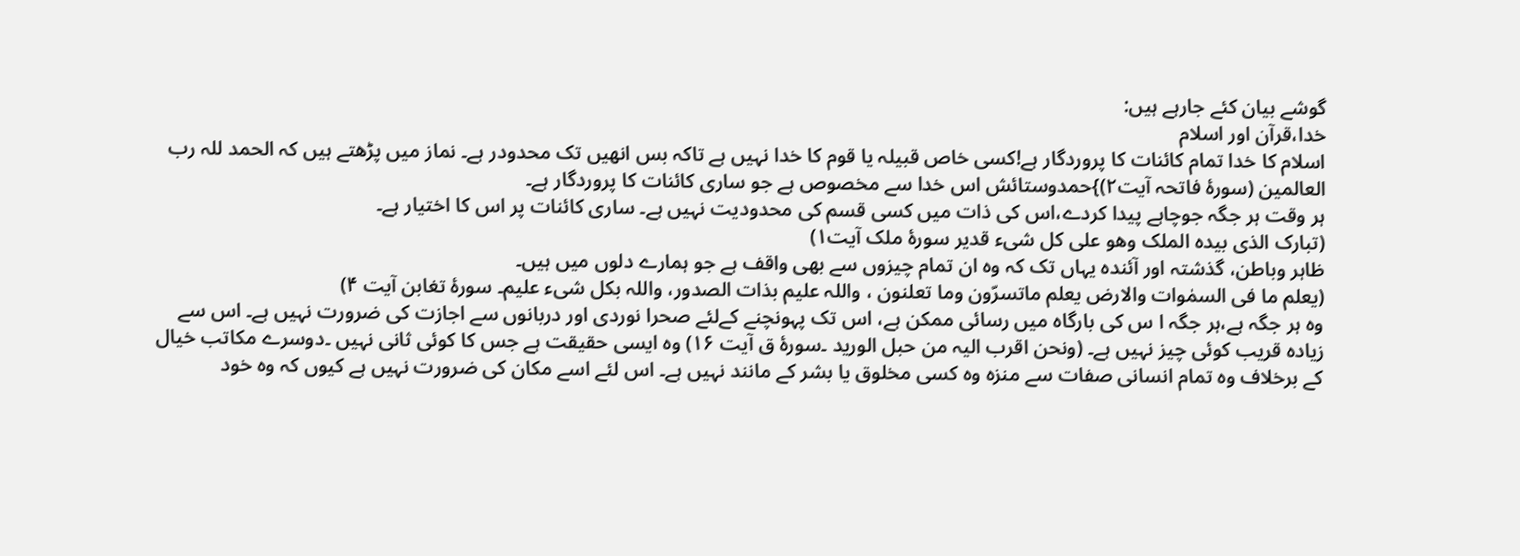گوشے بیان کئے جارہے ہیں:
خدا،قرآن اور اسلام
اسلام کا خدا تمام کائنات کا پروردگار ہے!کسی خاص قبیلہ یا قوم کا خدا نہیں ہے تاکہ بس انھیں تک محدودر ہے۔ نماز میں پڑھتے ہیں کہ الحمد للہ رب العالمین (سورۂ فاتحہ آیت۲)}حمدوستائش اس خدا سے مخصوص ہے جو ساری کائنات کا پروردگار ہے۔
ہر وقت ہر جگہ جوچاہے پیدا کردے،اس کی ذات میں کسی قسم کی محدودیت نہیں ہے۔ ساری کائنات پر اس کا اختیار ہے۔
(تبارک الذی بیدہ الملک وھو علی کل شیء قدیر سورۂ ملک آیت۱)
ظاہر وباطن، گذشتہ اور آئندہ یہاں تک کہ وہ ان تمام چیزوں سے بھی واقف ہے جو ہمارے دلوں میں ہیں۔
(یعلم ما فی السمٰوات والارض یعلم ماتسرّون وما تعلنون ، واللہ علیم بذات الصدور، واللہ بکل شیء علیم۔ سورۂ تغابن آیت ۴)
وہ ہر جگہ ہے،ہر جگہ ا س کی بارگاہ میں رسائی ممکن ہے، اس تک پہونچنے کےلئے صحرا نوردی اور دربانوں سے اجازت کی ضرورت نہیں ہے۔ اس سے زیادہ قریب کوئی چیز نہیں ہے۔ (ونحن اقرب الیہ من حبل الورید ۔سورۂ ق آیت ۱۶) وہ ایسی حقیقت ہے جس کا کوئی ثانی نہیں ۔دوسرے مکاتب خیال کے برخلاف وہ تمام انسانی صفات سے منزہ وہ کسی مخلوق یا بشر کے مانند نہیں ہے۔ اس لئے اسے مکان کی ضرورت نہیں ہے کیوں کہ وہ خود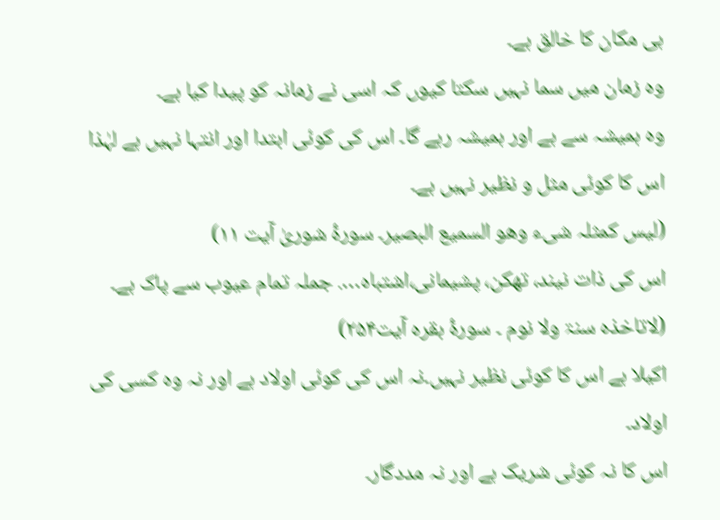ہی مکان کا خالق ہے۔
وہ زمان میں سما نہیں سکتا کیوں کہ اسی نے زمانہ کو پیدا کیا ہے۔
وہ ہمیشہ سے ہے اور ہمیشہ رہے گا۔ اس کی کوئی ابتدا اور انتہا نہیں ہے لہٰذا اس کا کوئی مثل و نظیر نہیں ہے۔
(لیس کمثلہ شیء وھو السمیع البصیر۔ سورۂ شوریٰ آیت ۱۱)
اس کی ذات نیند، تھکن، پشیمانی،اشتباہ…. جملہ تمام عیوب سے پاک ہے۔
(لاتاخذہ سنۃ ولا نوم ۔ سورۂ بقرہ آیت۲۵۴)
اکیلا ہے اس کا کوئی نظیر نہیں۔نہ اس کی کوئی اولاد ہے اور نہ وہ کسی کی اولاد۔
اس کا نہ کوئی شریک ہے اور نہ مددگار۔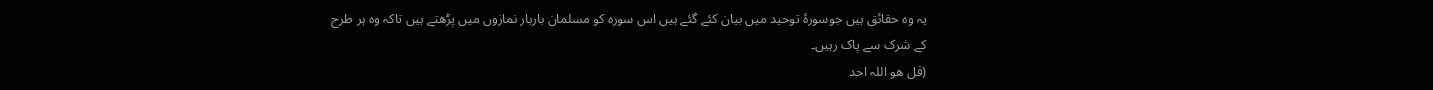یہ وہ حقائق ہیں جوسورۂ توحید میں بیان کئے گئے ہیں اس سورہ کو مسلمان باربار نمازوں میں پڑھتے ہیں تاکہ وہ ہر طرح کے شرک سے پاک رہیں۔
(قل ھو اللہ احد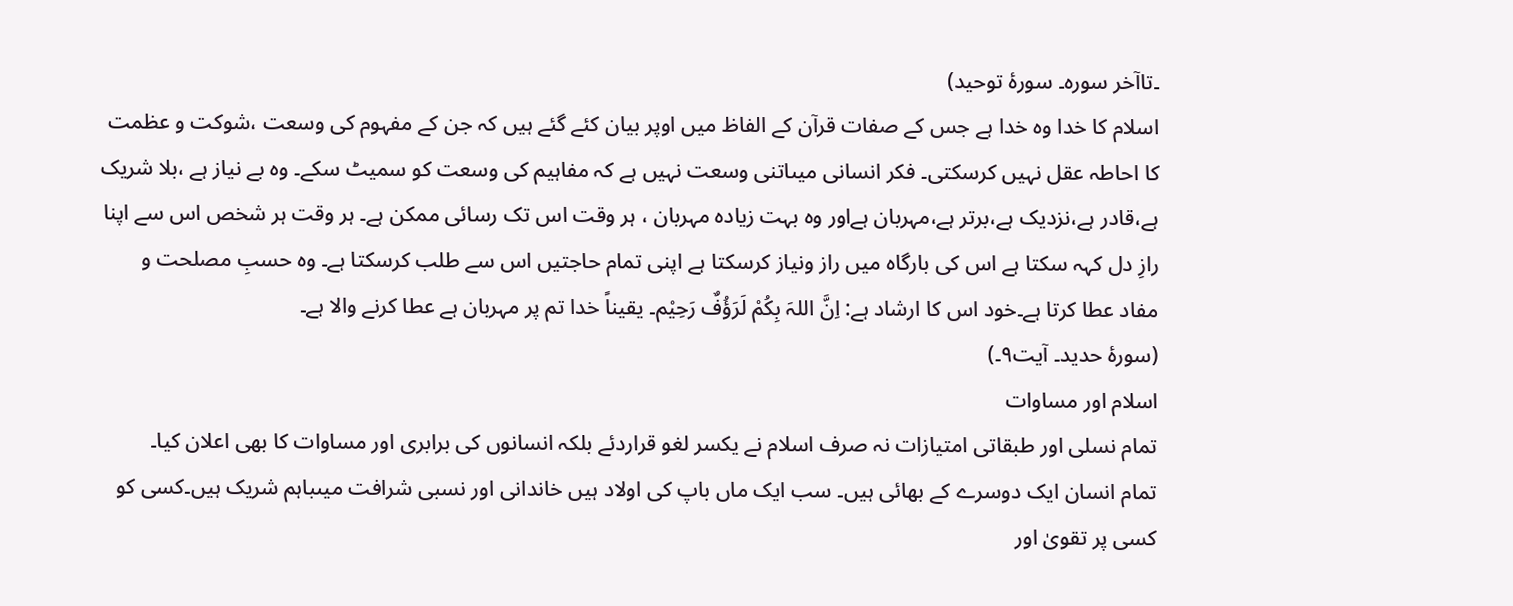۔تاآخر سورہ۔ سورۂ توحید)
اسلام کا خدا وہ خدا ہے جس کے صفات قرآن کے الفاظ میں اوپر بیان کئے گئے ہیں کہ جن کے مفہوم کی وسعت ،شوکت و عظمت کا احاطہ عقل نہیں کرسکتی۔ فکر انسانی میںاتنی وسعت نہیں ہے کہ مفاہیم کی وسعت کو سمیٹ سکے۔ وہ بے نیاز ہے ،بلا شریک ہے،قادر ہے،نزدیک ہے،برتر ہے،مہربان ہےاور وہ بہت زیادہ مہربان ، ہر وقت اس تک رسائی ممکن ہے۔ ہر وقت ہر شخص اس سے اپنا رازِ دل کہہ سکتا ہے اس کی بارگاہ میں راز ونیاز کرسکتا ہے اپنی تمام حاجتیں اس سے طلب کرسکتا ہے۔ وہ حسبِ مصلحت و مفاد عطا کرتا ہے۔خود اس کا ارشاد ہے: اِنَّ اللہَ بِکُمْ لَرَؤُفٌ رَحِیْم۔ یقیناً خدا تم پر مہربان ہے عطا کرنے والا ہے۔
(سورۂ حدید۔ آیت۹۔)
اسلام اور مساوات
تمام نسلی اور طبقاتی امتیازات نہ صرف اسلام نے یکسر لغو قراردئے بلکہ انسانوں کی برابری اور مساوات کا بھی اعلان کیا۔
تمام انسان ایک دوسرے کے بھائی ہیں۔ سب ایک ماں باپ کی اولاد ہیں خاندانی اور نسبی شرافت میںباہم شریک ہیں۔کسی کو کسی پر تقویٰ اور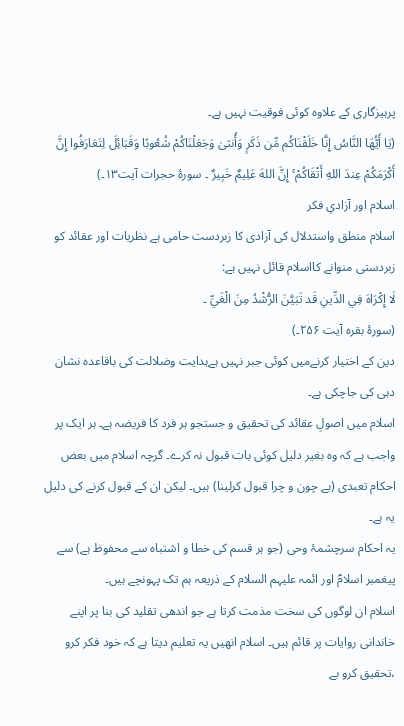پرہیزگاری کے علاوہ کوئی فوقیت نہیں ہے۔
(يَا أَيُّهَا النَّاسُ إِنَّا خَلَقْنَاكُم مِّن ذَكَرٍ وَأُنثىٰ وَجَعَلْنَاكُمْ شُعُوبًا وَقَبَائِلَ لِتَعَارَفُوا إِنَّ أَكْرَمَكُمْ عِندَ اللهِ أَتْقَاكُمْ ۚ إِنَّ اللهَ عَلِيمٌ خَبِيرٌ ۔ سورۂ حجرات آیت۱۳۔)
اسلام اور آزادیِ فکر
اسلام منطق واستدلال کی آزادی کا زبردست حامی ہے نظریات اور عقائد کو زبردستی منوانے کااسلام قائل نہیں ہے:
لَا إِكْرَاهَ فِي الدِّينِ قَد تَبَيَّنَ الرُّشْدُ مِنَ الْغَيِّ ۔
(سورۂ بقرہ آیت ۲۵۶۔)
دین کے اختیار کرنےمیں کوئی جبر نہیں ہےہدایت وضلالت کی باقاعدہ نشان دہی کی جاچکی ہے۔
اسلام میں اصولِ عقائد کی تحقیق و جستجو ہر فرد کا فریضہ ہے۔ ہر ایک پر واجب ہے کہ وہ بغیر دلیل کوئی بات قبول نہ کرے۔ گرچہ اسلام میں بعض احکام تعبدی (بے چون و چرا قبول کرلینا) ہیں۔ لیکن ان کے قبول کرنے کی دلیل یہ ہے۔
یہ احکام سرچشمۂ وحی (جو ہر قسم کی خطا و اشتباہ سے محفوظ ہے) سے پیغمبر اسلامؐ اور ائمہ علیہم السلام کے ذریعہ ہم تک پہونچے ہیں۔
اسلام ان لوگوں کی سخت مذمت کرتا ہے جو اندھی تقلید کی بنا پر اپنے خاندانی روایات پر قائم ہیں۔ اسلام انھیں یہ تعلیم دیتا ہے کہ خود فکر کرو ،تحقیق کرو بے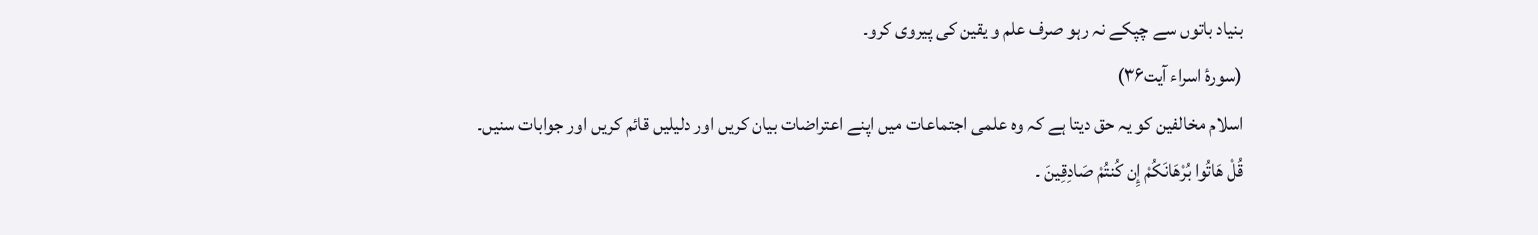بنیاد باتوں سے چپکے نہ رہو صرف علم و یقین کی پیروی کرو۔
(سورۂ اسراء آیت۳۶)
اسلام مخالفین کو یہ حق دیتا ہے کہ وہ علمی اجتماعات میں اپنے اعتراضات بیان کریں اور دلیلیں قائم کریں اور جوابات سنیں۔
قُلْ هَاتُوا بُرْهَانَكُمْ إِن كُنتُمْ صَادِقِينَ ۔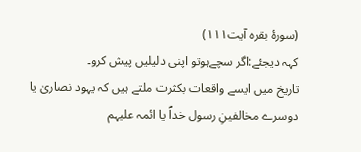(سورۂ بقرہ آیت۱۱۱)
کہہ دیجئے:اگر سچےہوتو اپنی دلیلیں پیش کرو۔
تاریخ میں ایسے واقعات بکثرت ملتے ہیں کہ یہود نصاریٰ یا دوسرے مخالفینِ رسول خداؐ یا ائمہ علیہم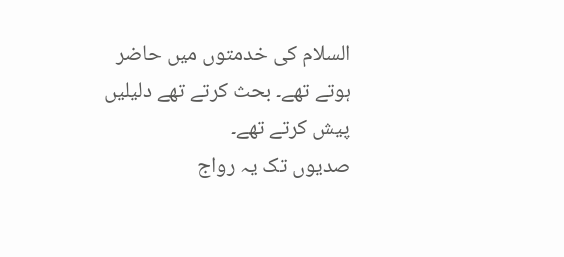السلام کی خدمتوں میں حاضر ہوتے تھے۔ بحث کرتے تھے دلیلیں پیش کرتے تھے۔
صدیوں تک یہ رواج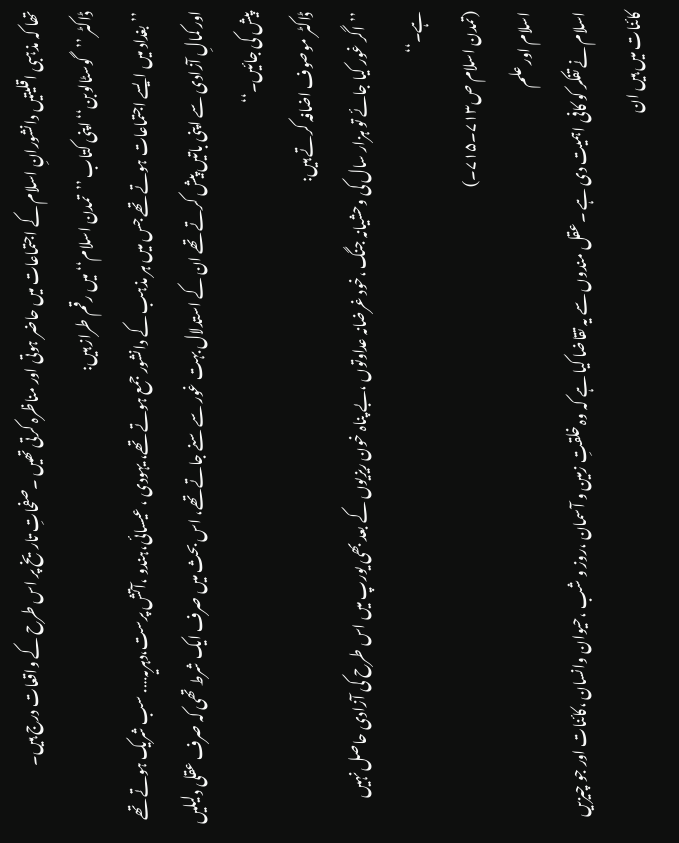تھا کہ مذہبی اقلیتیں دانشورانِ اسلام کے اجتماعات میں حاضر ہوتی اور مناظرہ کرتی تھیں ۔صفحاتِ تاریخ پر اس طرح کے واقعات درج ہیں۔
ڈاکٹر ’’گوسٹالوبن‘‘ اپنی کتاب ’’تمدن اسلام‘‘ میں رقم طراز ہیں:
’’بغداد میں ایسے اجتماعات ہوتے تھے جس میں ہر مذہب کے دانشور جمع ہوتے تھے، یہودی ، عیسائی،ہندو ،آتش پرست،دہریہ…. سب شریک ہوتے تھے اور کمالِ آزادی سے اپنی باتیں پیش کرتے تھے ان کے استدلال بہت غور سے سنے جاتے تھے، اس بحث میں صرف ایک شرط تھی کہ صرف عقلی دلیلیں پیش کی جائیں۔‘‘
ڈاکٹر موصوف اضافہ کرتے ہیں:
’’اگر غور کیا جائے تو ہزار سال کی وحشیانہ جنگ ،خود غرضانہ عداوتوں ،بے پناہ خون ریزیوں کے بعد بھی یورپ میں اس طرح کی آزادی حاصل نہیں ہے۔‘‘
(تمدن اسلام ص۷۱۳۔۷۱۵۔)
اسلام اور علم
اسلام نے تفکر کو کافی اہمیت دی ہے ۔عقل مندوں سے یہ تقاضا کیا ہے کہ وہ خلقتِ زمین و آسمان ،روز و شب ،حیوان وانسان ،کائنات اور جو چیزیں کائنات میں ہیں ان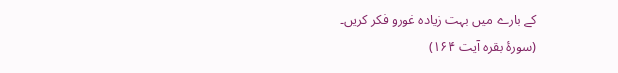کے بارے میں بہت زیادہ غورو فکر کریں۔
(سورۂ بقرہ آیت ۱۶۴)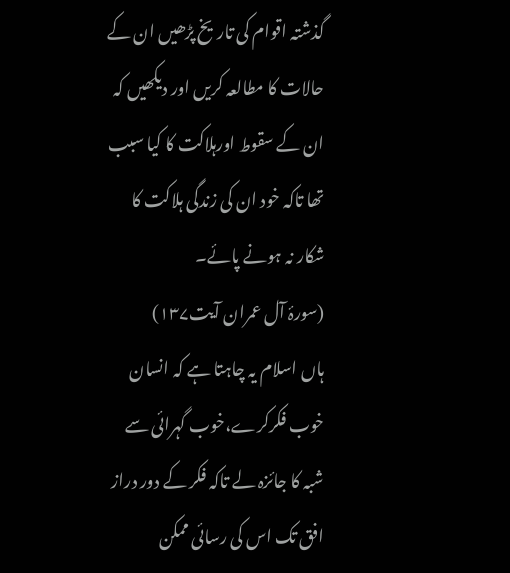گذشتہ اقوام کی تاریخ پڑھیں ان کے حالات کا مطالعہ کریں اور دیکھیں کہ ان کے سقوط اورہلاکت کا کیا سبب تھا تاکہ خود ان کی زندگی ہلاکت کا شکار نہ ہونے پائے۔
(سورۂ آل عمران آیت۱۳۷)
ہاں اسلام یہ چاہتا ہے کہ انسان خوب فکرکرے،خوب گہرائی سے شبہ کا جائزہ لے تاکہ فکر کے دور دراز افق تک اس کی رسائی ممکن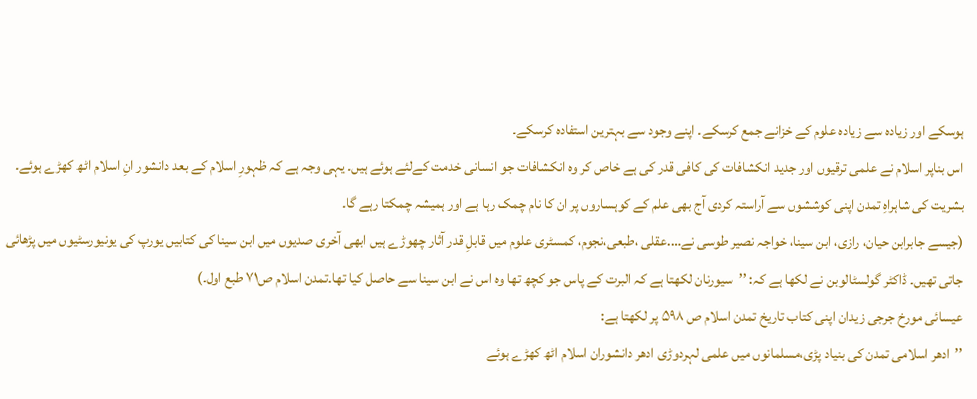ہوسکے اور زیادہ سے زیادہ علوم کے خزانے جمع کرسکے۔ اپنے وجود سے بہترین استفادہ کرسکے۔
اس بناپر اسلام نے علمی ترقیوں اور جدید انکشافات کی کافی قدر کی ہے خاص کر وہ انکشافات جو انسانی خدمت کےلئے ہوئے ہیں۔ یہی وجہ ہے کہ ظہورِ اسلام کے بعد دانشور انِ اسلام اٹھ کھڑے ہوئے۔ بشریت کی شاہراہِ تمدن اپنی کوششوں سے آراستہ کردی آج بھی علم کے کوہساروں پر ان کا نام چمک رہا ہے اور ہمیشہ چمکتا رہے گا۔
(جیسے جابرابن حیان، رازی، ابن سینا، خواجہ نصیر طوسی نے….عقلی ،طبعی،نجوم، کمسٹری علوم میں قابلِ قدر آثار چھوڑے ہیں ابھی آخری صدیوں میں ابن سینا کی کتابیں یورپ کی یونیورسٹیوں میں پڑھائی جاتی تھیں۔ ڈاکٹر گولسٹالوبن نے لکھا ہے کہ: ’’سیورنان لکھتا ہے کہ البرت کے پاس جو کچھ تھا وہ اس نے ابن سینا سے حاصل کیا تھا۔تمدن اسلام ص۷۱ طبع اول۔)
عیسائی مورخ جرجی زیدان اپنی کتاب تاریخ تمدن اسلام ص ۵۹۸ پر لکھتا ہے:
’’ادھر اسلامی تمدن کی بنیاد پڑی،مسلمانوں میں علمی لہردوڑی ادھر دانشوران اسلام اٹھ کھڑے ہوئے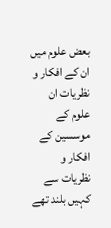بعض علوم میں ان کے افکار و نظریات ان علوم کے موسسین کے افکار و نظریات سے کہیں بلند تھے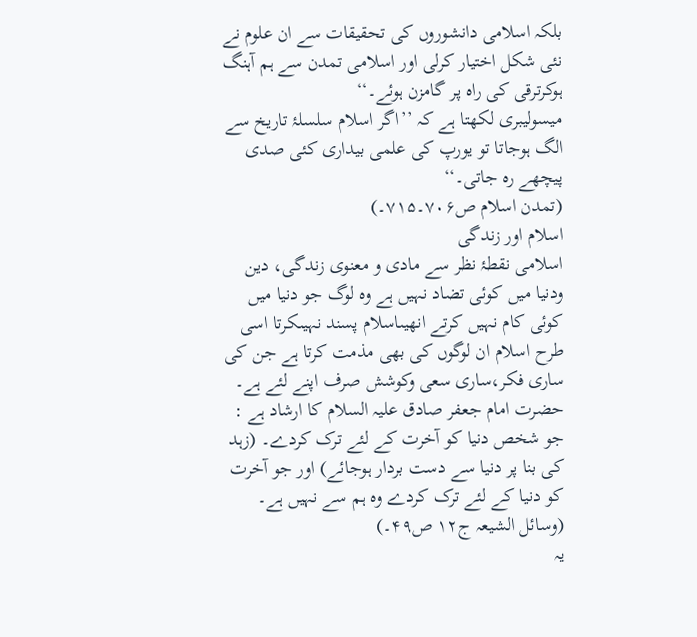بلکہ اسلامی دانشوروں کی تحقیقات سے ان علوم نے نئی شکل اختیار کرلی اور اسلامی تمدن سے ہم آہنگ ہوکرترقی کی راہ پر گامزن ہوئے۔‘‘
میسولیبری لکھتا ہے کہ ’’اگر اسلام سلسلۂ تاریخ سے الگ ہوجاتا تو یورپ کی علمی بیداری کئی صدی پیچھے رہ جاتی۔‘‘
(تمدن اسلام ص۷۰۶۔۷۱۵۔)
اسلام اور زندگی
اسلامی نقطۂ نظر سے مادی و معنوی زندگی، دین ودنیا میں کوئی تضاد نہیں ہے وہ لوگ جو دنیا میں کوئی کام نہیں کرتے انھیںاسلام پسند نہیںکرتا اسی طرح اسلام ان لوگوں کی بھی مذمت کرتا ہے جن کی ساری فکر،ساری سعی وکوشش صرف اپنے لئے ہے۔
حضرت امام جعفر صادق علیہ السلام کا ارشاد ہے :
جو شخص دنیا کو آخرت کے لئے ترک کردے۔ (زہد کی بنا پر دنیا سے دست بردار ہوجائے) اور جو آخرت کو دنیا کے لئے ترک کردے وہ ہم سے نہیں ہے۔
(وسائل الشیعہ ج۱۲ ص۴۹۔)
یہ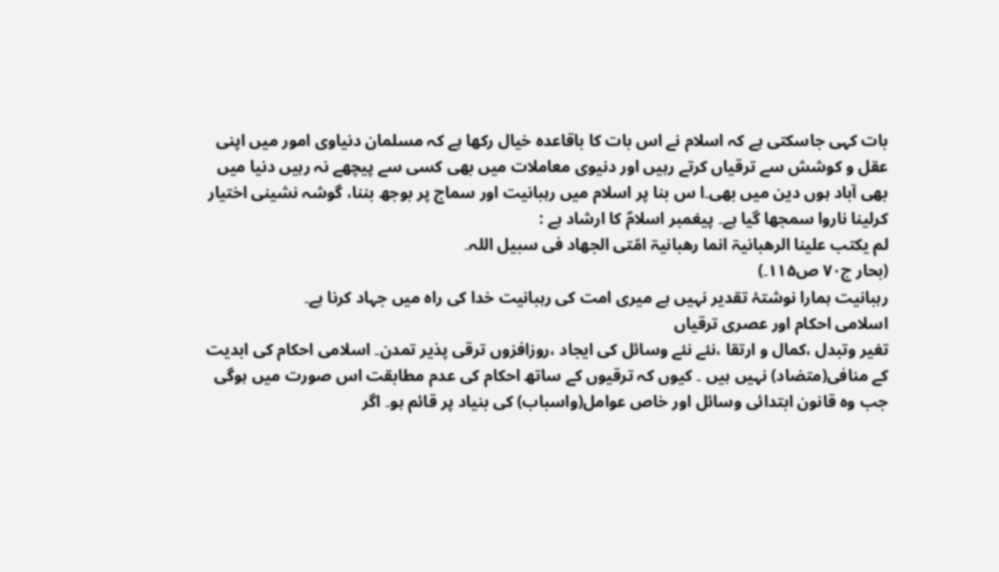بات کہی جاسکتی ہے کہ اسلام نے اس بات کا باقاعدہ خیال رکھا ہے کہ مسلمان دنیاوی امور میں اپنی عقل و کوشش سے ترقیاں کرتے رہیں اور دنیوی معاملات میں بھی کسی سے پیچھے نہ رہیں دنیا میں بھی آباد ہوں دین میں بھی۔ا س بنا پر اسلام میں رہبانیت اور سماج پر بوجھ بننا، گوشہ نشینی اختیار کرلینا ناروا سمجھا گیا ہے۔ پیغمبر اسلامؐ کا ارشاد ہے :
لم یکتب علینا الرھبانیۃ انما رھبانیۃ امّتی الجھاد فی سبیل اللہ۔
(بحار ج۷۰ ص۱۱۵۔)
رہبانیت ہمارا نوشتۂ تقدیر نہیں ہے میری امت کی رہبانیت خدا کی راہ میں جہاد کرنا ہے۔
اسلامی احکام اور عصری ترقیاں
تغیر وتبدل ،کمال و ارتقا ،نئے نئے وسائل کی ایجاد ،روزافزوں ترقی پذیر تمدن۔ اسلامی احکام کی ابدیت کے منافی(متضاد) نہیں ہیں ۔ کیوں کہ ترقیوں کے ساتھ احکام کی عدم مطابقت اس صورت میں ہوگی جب وہ قانون ابتدائی وسائل اور خاص عوامل(واسباب) کی بنیاد پر قائم ہو۔ اگر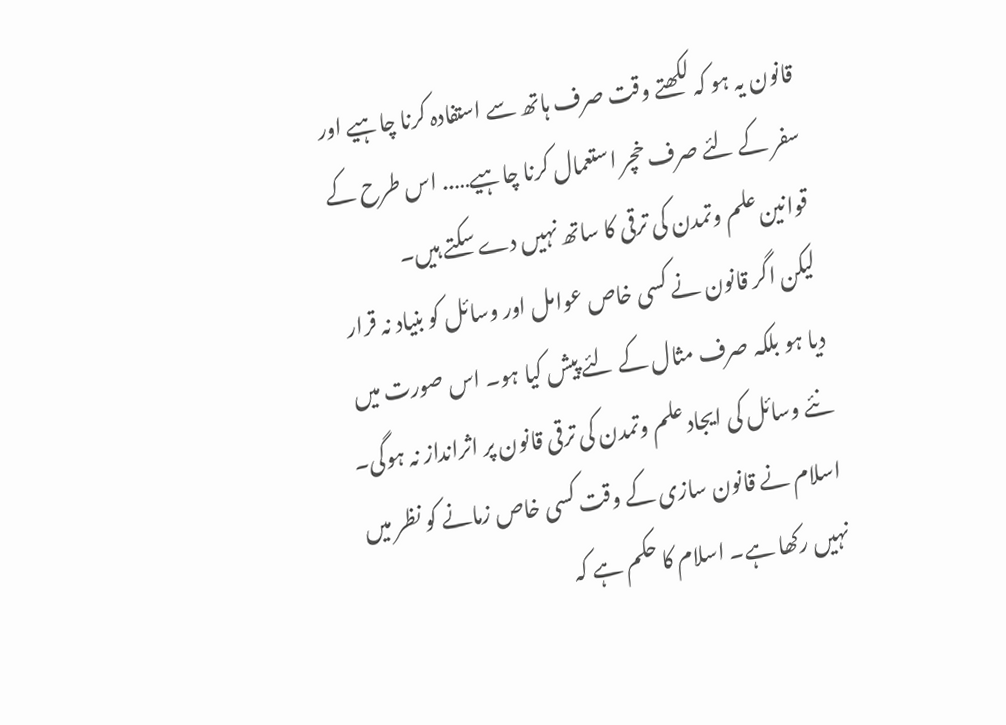قانون یہ ہو کہ لکھتے وقت صرف ہاتھ سے استفادہ کرنا چاہیے اور سفر کے لئے صرف خچر استعمال کرنا چاہیے….. اس طرح کے قوانین علم وتمدن کی ترقی کا ساتھ نہیں دے سکتے ہیں۔
لیکن اگر قانون نے کسی خاص عوامل اور وسائل کو بنیاد نہ قرار دیا ہو بلکہ صرف مثال کے لئے پیش کیا ہو۔ اس صورت میں نئے وسائل کی ایجاد علم وتمدن کی ترقی قانون پر اثرانداز نہ ہوگی۔
اسلام نے قانون سازی کے وقت کسی خاص زمانے کو نظر میں نہیں رکھا ہے۔ اسلام کا حکم ہے کہ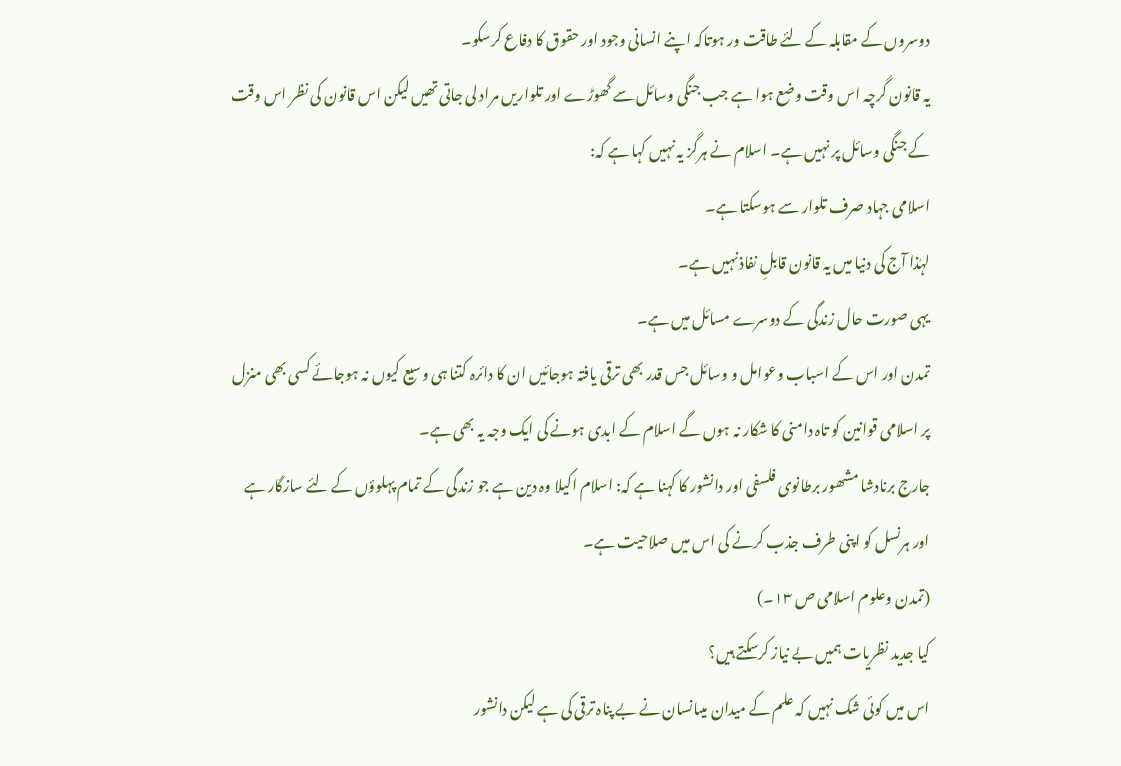دوسروں کے مقابلہ کے لئے طاقت ور ہوتاکہ اپنے انسانی وجود اور حقوق کا دفاع کرسکو۔
یہ قانون گرچہ اس وقت وضع ہوا ہے جب جنگی وسائل سے گھوڑے اور تلواریں مراد لی جاتی تھیں لیکن اس قانون کی نظر اس وقت کے جنگی وسائل پر نہیں ہے۔ اسلام نے ہرگز یہ نہیں کہا ہے کہ:
اسلامی جہاد صرف تلوار سے ہوسکتا ہے۔
لہٰذا آج کی دنیا میں یہ قانون قابلِ نفاذ نہیں ہے۔
یہی صورت حال زندگی کے دوسرے مسائل میں ہے۔
تمدن اور اس کے اسباب وعوامل و وسائل جس قدر بھی ترقی یافتہ ہوجائیں ان کا دائرہ کتنا ہی وسیع کیوں نہ ہوجائے کسی بھی منزل پر اسلامی قوانین کو تاہ دامنی کا شکار نہ ہوں گے اسلام کے ابدی ہونے کی ایک وجہ یہ بھی ہے۔
جارج برنادشا مشھور برطانوی فلسفی اور دانشور کا کہنا ہے کہ: اسلام اکیلا وہ دین ہے جو زندگی کے تمام پہلوؤں کے لئے سازگار ہے اور ہرنسل کو اپنی طرف جذب کرنے کی اس میں صلاحیت ہے۔
(تمدن وعلوم اسلامی ص ۱۳۔)
کیا جدید نظریات ہمیں بے نیاز کرسکتے ہیں؟
اس میں کوئی شک نہیں کہ علم کے میدان میںانسان نے بے پناہ ترقی کی ہے لیکن دانشور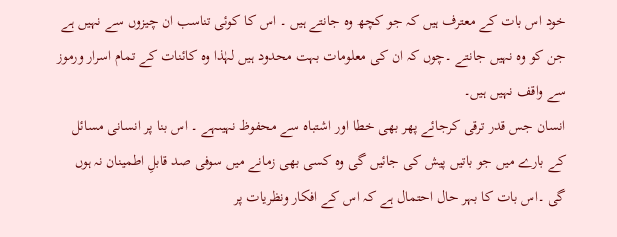خود اس بات کے معترف ہیں کہ جو کچھ وہ جانتے ہیں ۔ اس کا کوئی تناسب ان چیزوں سے نہیں ہے جن کو وہ نہیں جانتے ۔چوں کہ ان کی معلومات بہت محدود ہیں لہٰذا وہ کائنات کے تمام اسرار ورموز سے واقف نہیں ہیں۔
انسان جس قدر ترقی کرجائے پھر بھی خطا اور اشتباہ سے محفوظ نہیںہے ۔ اس بنا پر انسانی مسائل کے بارے میں جو باتیں پیش کی جائیں گی وہ کسی بھی زمانے میں سوفی صد قابلِ اطمینان نہ ہوں گی ۔اس بات کا بہر حال احتمال ہے کہ اس کے افکار ونظریات پر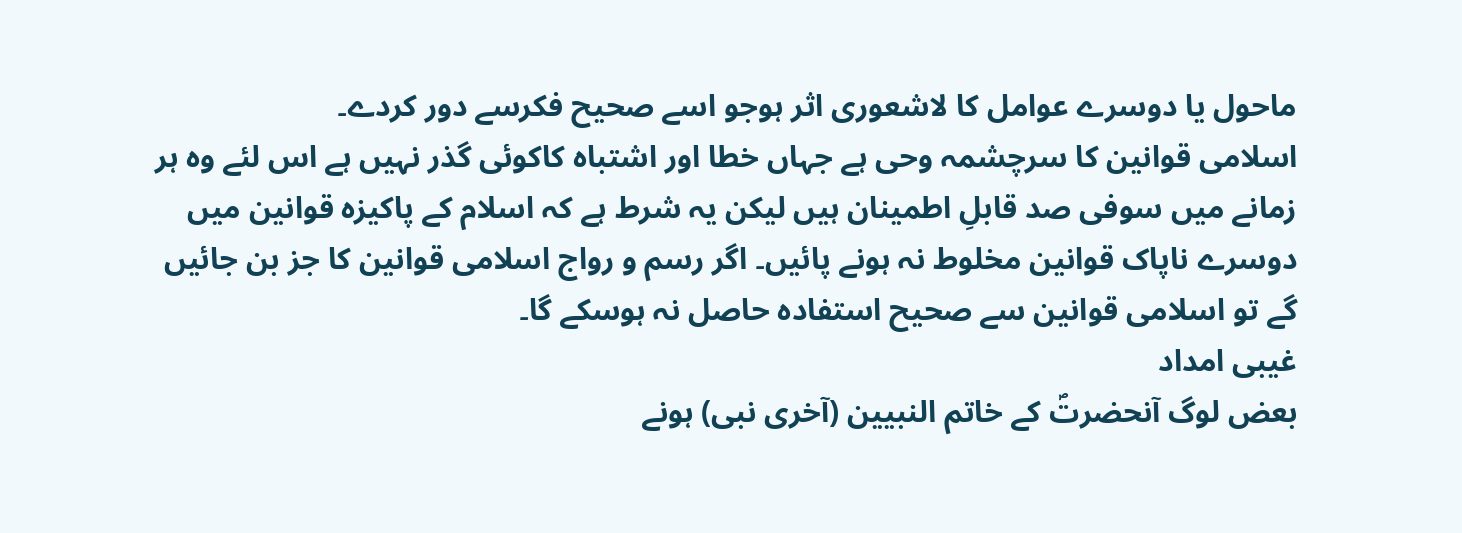ماحول یا دوسرے عوامل کا لاشعوری اثر ہوجو اسے صحیح فکرسے دور کردے۔
اسلامی قوانین کا سرچشمہ وحی ہے جہاں خطا اور اشتباہ کاکوئی گذر نہیں ہے اس لئے وہ ہر زمانے میں سوفی صد قابلِ اطمینان ہیں لیکن یہ شرط ہے کہ اسلام کے پاکیزہ قوانین میں دوسرے ناپاک قوانین مخلوط نہ ہونے پائیں۔ اگر رسم و رواج اسلامی قوانین کا جز بن جائیں گے تو اسلامی قوانین سے صحیح استفادہ حاصل نہ ہوسکے گا۔
غیبی امداد
بعض لوگ آنحضرتؐ کے خاتم النبیین (آخری نبی) ہونے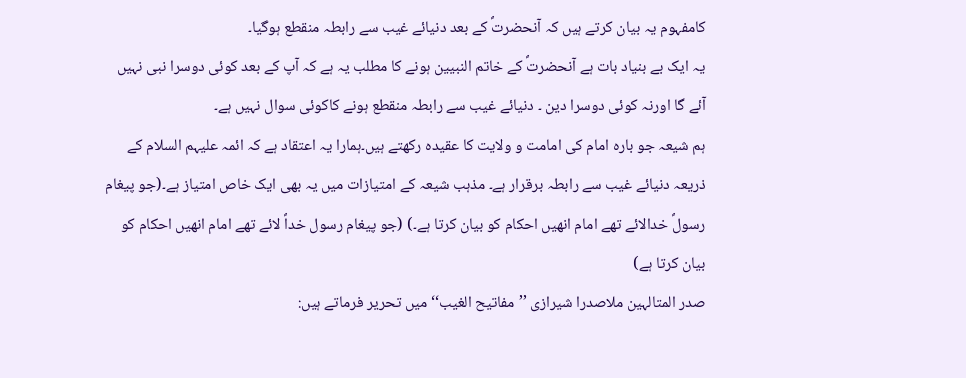کامفہوم یہ بیان کرتے ہیں کہ آنحضرتؐ کے بعد دنیائے غیب سے رابطہ منقطع ہوگیا۔
یہ ایک بے بنیاد بات ہے آنحضرتؐ کے خاتم النبیین ہونے کا مطلب یہ ہے کہ آپ کے بعد کوئی دوسرا نبی نہیں آئے گا اورنہ کوئی دوسرا دین ۔ دنیائے غیب سے رابطہ منقطع ہونے کاکوئی سوال نہیں ہے۔
ہم شیعہ جو بارہ امام کی امامت و ولایت کا عقیدہ رکھتے ہیں۔ہمارا یہ اعتقاد ہے کہ ائمہ علیہم السلام کے ذریعہ دنیائے غیب سے رابطہ برقرار ہے۔ مذہب شیعہ کے امتیازات میں یہ بھی ایک خاص امتیاز ہے۔(جو پیغام رسولؐ خدالائے تھے امام انھیں احکام کو بیان کرتا ہے۔) (جو پیغام رسول خداؐ لائے تھے امام انھیں احکام کو بیان کرتا ہے)
صدر المتالہین ملاصدرا شیرازی ’’مفاتیح الغیب‘‘ میں تحریر فرماتے ہیں: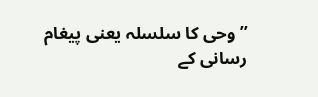’’وحی کا سلسلہ یعنی پیغام رسانی کے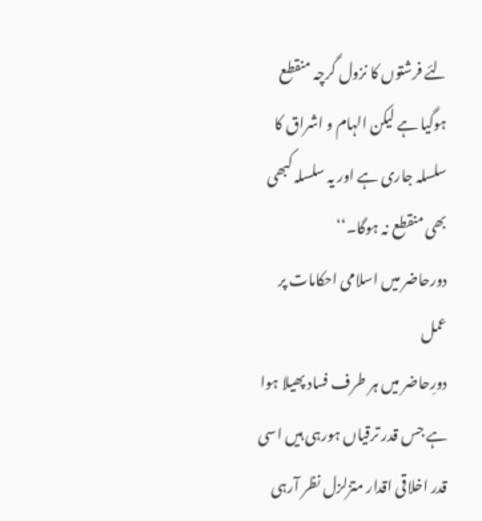لئے فرشتوں کا نزول گرچہ منقطع ہوگیا ہے لیکن الہام و اشراق کا سلسلہ جاری ہے اور یہ سلسلہ کبھی بھی منقطع نہ ہوگا۔‘‘
دورحاضر میں اسلامی احکامات پر عمل
دورِحاضر میں ہر طرف فساد پھیلا ہوا ہے جس قدر ترقیاں ہورہی ہیں اسی قدر اخلاقی اقدار متزلزل نظر آرہی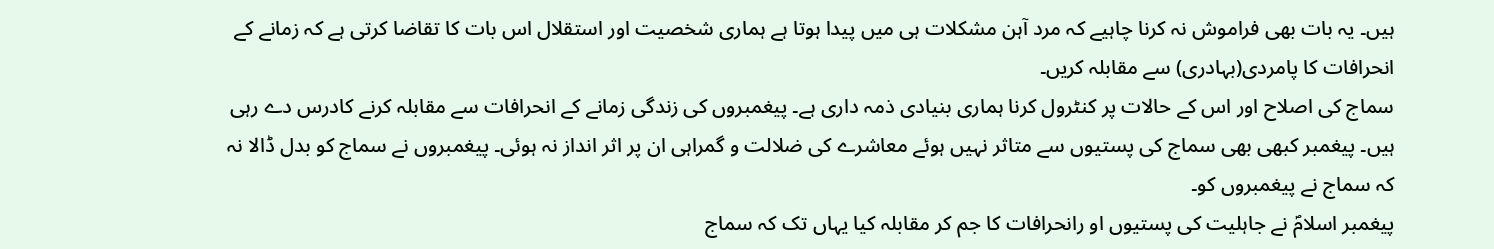ہیں۔ یہ بات بھی فراموش نہ کرنا چاہیے کہ مرد آہن مشکلات ہی میں پیدا ہوتا ہے ہماری شخصیت اور استقلال اس بات کا تقاضا کرتی ہے کہ زمانے کے انحرافات کا پامردی(بہادری) سے مقابلہ کریں۔
سماج کی اصلاح اور اس کے حالات پر کنٹرول کرنا ہماری بنیادی ذمہ داری ہے۔ پیغمبروں کی زندگی زمانے کے انحرافات سے مقابلہ کرنے کادرس دے رہی ہیں۔ پیغمبر کبھی بھی سماج کی پستیوں سے متاثر نہیں ہوئے معاشرے کی ضلالت و گمراہی ان پر اثر انداز نہ ہوئی۔ پیغمبروں نے سماج کو بدل ڈالا نہ کہ سماج نے پیغمبروں کو۔
پیغمبر اسلامؐ نے جاہلیت کی پستیوں او رانحرافات کا جم کر مقابلہ کیا یہاں تک کہ سماج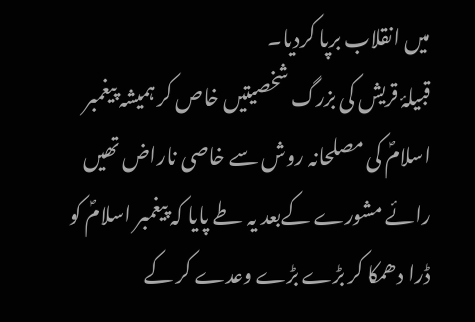میں انقلاب برپا کردیا۔
قبیلۂ قریش کی بزرگ شخصیتیں خاص کر ہمیشہ پیغمبر اسلامؐ کی مصلحانہ روش سے خاصی ناراض تھیں رائے مشورے کےبعد یہ طے پایا کہ پیغمبر اسلامؐ کو ڈرا دھمکا کر بڑے بڑے وعدے کر کے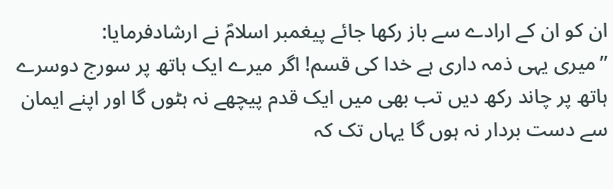ان کو ان کے ارادے سے باز رکھا جائے پیغمبر اسلامؐ نے ارشادفرمایا:
’’میری یہی ذمہ داری ہے خدا کی قسم! اگر میرے ایک ہاتھ پر سورج دوسرے ہاتھ پر چاند رکھ دیں تب بھی میں ایک قدم پیچھے نہ ہٹوں گا اور اپنے ایمان سے دست بردار نہ ہوں گا یہاں تک کہ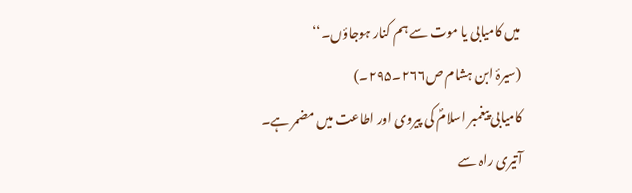میں کامیابی یا موت سے ہم کنار ہوجاؤں۔‘‘
(سیرۂ ابن ہشام ص۲۶۶۔۲۹۵۔)
کامیابی پیغمبر اسلامؐ کی پیروی اور اطاعت میں مضمر ہے۔
آتیری راہ سے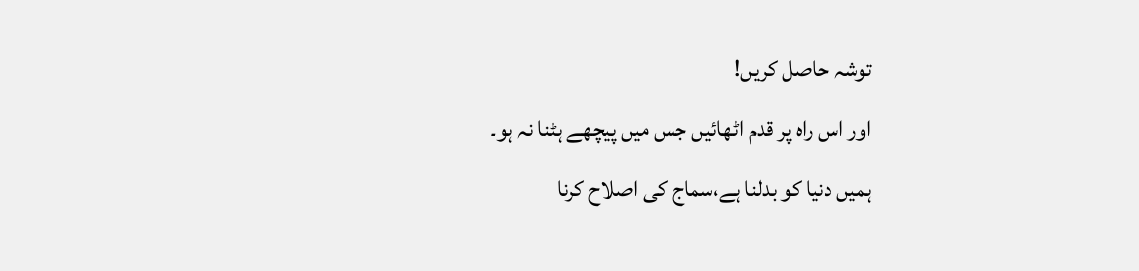توشہ حاصل کریں!
اور اس راہ پر قدم اٹھائیں جس میں پیچھے ہٹنا نہ ہو۔
ہمیں دنیا کو بدلنا ہے،سماج کی اصلاح کرنا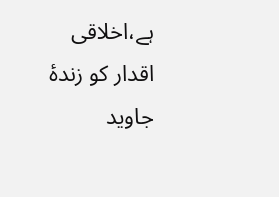ہے،اخلاقی اقدار کو زندۂ جاوید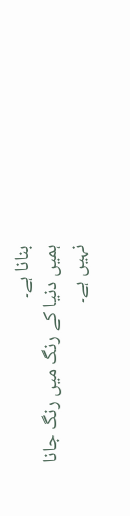بنانا ہے۔
ہمیں دنیا کے رنگ میں رنگ جانا نہیں ہے۔